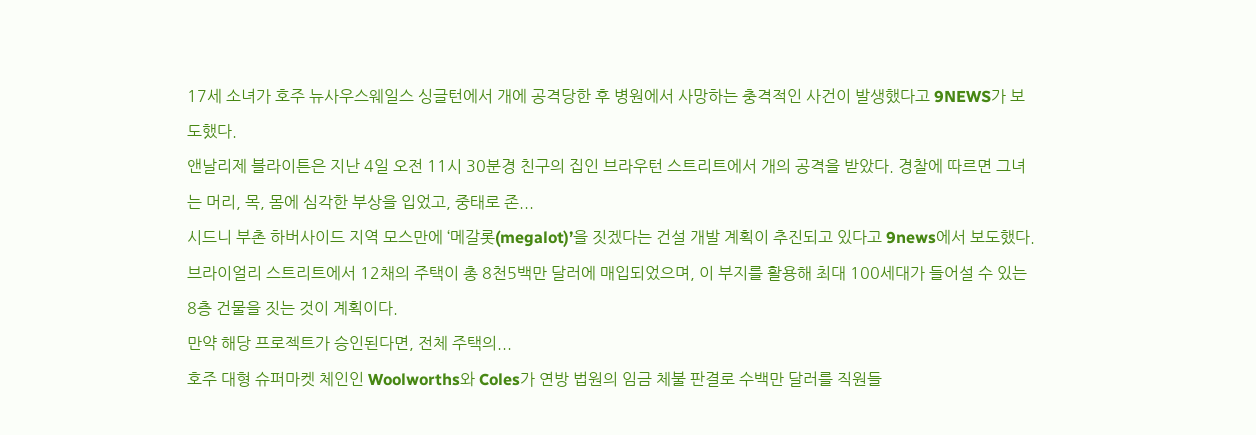17세 소녀가 호주 뉴사우스웨일스 싱글턴에서 개에 공격당한 후 병원에서 사망하는 충격적인 사건이 발생했다고 9NEWS가 보도했다.
앤날리제 블라이튼은 지난 4일 오전 11시 30분경 친구의 집인 브라우턴 스트리트에서 개의 공격을 받았다. 경찰에 따르면 그녀는 머리, 목, 몸에 심각한 부상을 입었고, 중태로 존...
시드니 부촌 하버사이드 지역 모스만에 ‘메갈롯(megalot)’을 짓겠다는 건설 개발 계획이 추진되고 있다고 9news에서 보도했다.
브라이얼리 스트리트에서 12채의 주택이 총 8천5백만 달러에 매입되었으며, 이 부지를 활용해 최대 100세대가 들어설 수 있는 8층 건물을 짓는 것이 계획이다.
만약 해당 프로젝트가 승인된다면, 전체 주택의...
호주 대형 슈퍼마켓 체인인 Woolworths와 Coles가 연방 법원의 임금 체불 판결로 수백만 달러를 직원들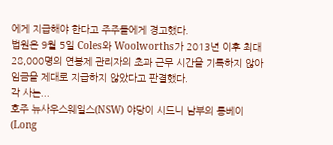에게 지급해야 한다고 주주들에게 경고했다.
법원은 9월 5일 Coles와 Woolworths가 2013년 이후 최대 28,000명의 연봉제 관리자의 초과 근무 시간을 기록하지 않아 임금을 제대로 지급하지 않았다고 판결했다.
각 사는...
호주 뉴사우스웨일스(NSW) 야당이 시드니 남부의 롱베이(Long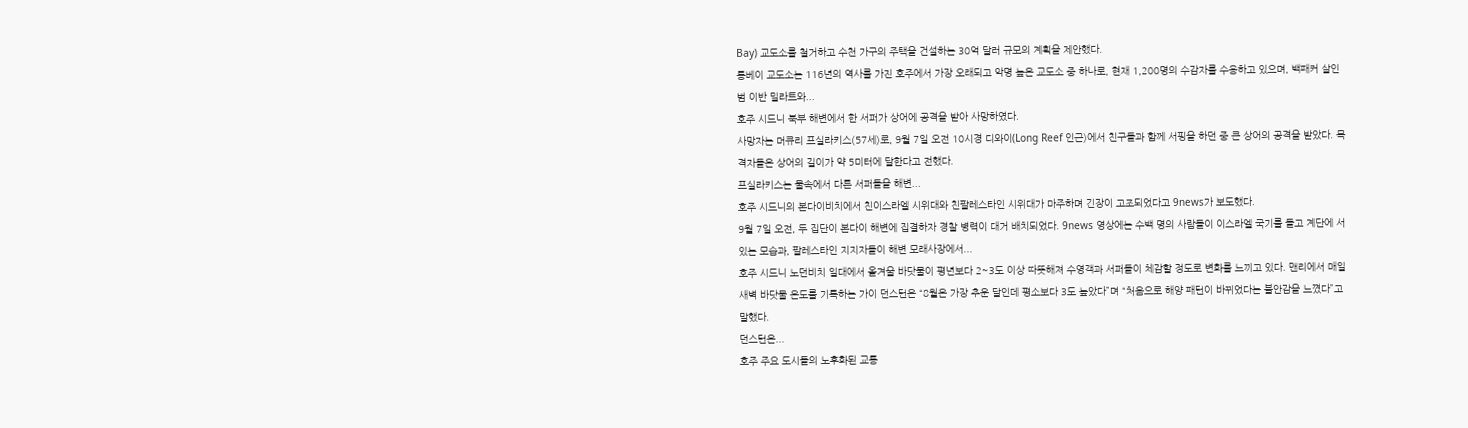Bay) 교도소를 철거하고 수천 가구의 주택을 건설하는 30억 달러 규모의 계획을 제안했다.
롱베이 교도소는 116년의 역사를 가진 호주에서 가장 오래되고 악명 높은 교도소 중 하나로, 현재 1,200명의 수감자를 수용하고 있으며, 백패커 살인범 이반 밀라트와...
호주 시드니 북부 해변에서 한 서퍼가 상어에 공격을 받아 사망하였다.
사망자는 머큐리 프실라키스(57세)로, 9월 7일 오전 10시경 디와이(Long Reef 인근)에서 친구들과 함께 서핑을 하던 중 큰 상어의 공격을 받았다. 목격자들은 상어의 길이가 약 5미터에 달한다고 전했다.
프실라키스는 물속에서 다른 서퍼들을 해변...
호주 시드니의 본다이비치에서 친이스라엘 시위대와 친팔레스타인 시위대가 마주하며 긴장이 고조되었다고 9news가 보도했다.
9월 7일 오전, 두 집단이 본다이 해변에 집결하자 경찰 병력이 대거 배치되었다. 9news 영상에는 수백 명의 사람들이 이스라엘 국기를 들고 계단에 서 있는 모습과, 팔레스타인 지지자들이 해변 모래사장에서...
호주 시드니 노던비치 일대에서 올겨울 바닷물이 평년보다 2~3도 이상 따뜻해져 수영객과 서퍼들이 체감할 정도로 변화를 느끼고 있다. 맨리에서 매일 새벽 바닷물 온도를 기록하는 가이 던스턴은 “8월은 가장 추운 달인데 평소보다 3도 높았다”며 “처음으로 해양 패턴이 바뀌었다는 불안감을 느꼈다”고 말했다.
던스턴은...
호주 주요 도시들의 노후화된 교통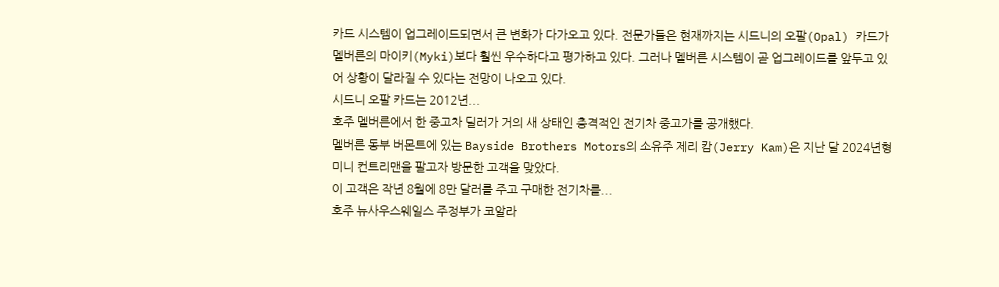카드 시스템이 업그레이드되면서 큰 변화가 다가오고 있다. 전문가들은 현재까지는 시드니의 오팔(Opal) 카드가 멜버른의 마이키(Myki)보다 훨씬 우수하다고 평가하고 있다. 그러나 멜버른 시스템이 곧 업그레이드를 앞두고 있어 상황이 달라질 수 있다는 전망이 나오고 있다.
시드니 오팔 카드는 2012년...
호주 멜버른에서 한 중고차 딜러가 거의 새 상태인 충격적인 전기차 중고가를 공개했다.
멜버른 동부 버몬트에 있는 Bayside Brothers Motors의 소유주 제리 캄(Jerry Kam)은 지난 달 2024년형 미니 컨트리맨을 팔고자 방문한 고객을 맞았다.
이 고객은 작년 8월에 8만 달러를 주고 구매한 전기차를...
호주 뉴사우스웨일스 주정부가 코알라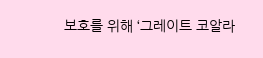보호를 위해 ‘그레이트 코알라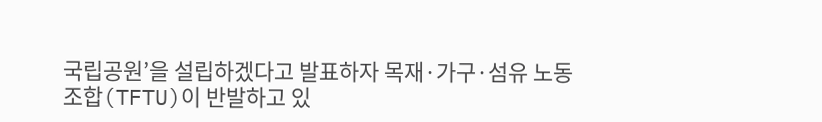국립공원’을 설립하겠다고 발표하자 목재·가구·섬유 노동조합(TFTU)이 반발하고 있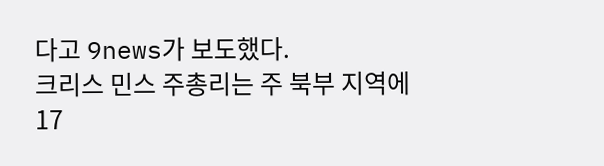다고 9news가 보도했다.
크리스 민스 주총리는 주 북부 지역에 17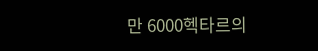만 6000헥타르의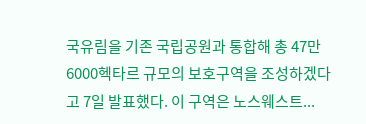국유림을 기존 국립공원과 통합해 총 47만 6000헥타르 규모의 보호구역을 조성하겠다고 7일 발표했다. 이 구역은 노스웨스트...